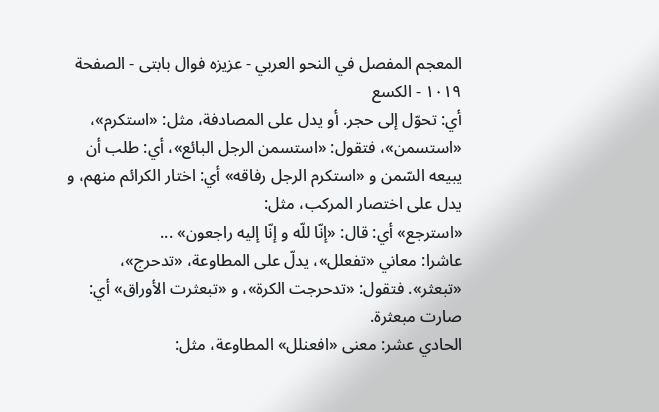المعجم المفصل في النحو العربي - عزیزه فوال بابتی - الصفحة ١٠١٩ - الكسع
أي: تحوّل إلى حجر. أو يدل على المصادفة، مثل: «استكرم»، «استسمن»، فتقول: «استسمن الرجل البائع»، أي: طلب أن يبيعه السّمن و «استكرم الرجل رفاقه» أي: اختار الكرائم منهم، و يدل على اختصار المركب، مثل:
«استرجع» أي: قال: «إنّا للّه و إنّا إليه راجعون» ...
عاشرا: معاني «تفعلل»، يدلّ على المطاوعة، «تدحرج»، «تبعثر». فتقول: «تدحرجت الكرة»، و «تبعثرت الأوراق» أي: صارت مبعثرة.
الحادي عشر: معنى «افعنلل» المطاوعة، مثل: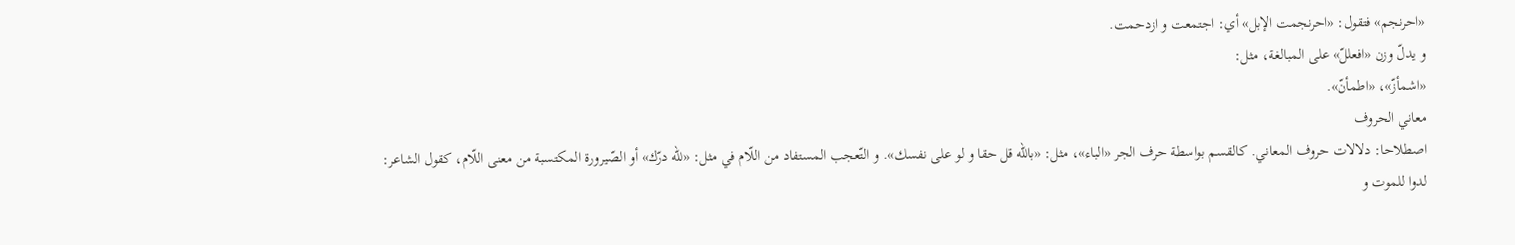«احرنجم» فتقول: «احرنجمت الإبل» أي: اجتمعت و ازدحمت.
و يدلّ وزن «افعللّ» على المبالغة، مثل:
«اشمأزّ»، «اطمأنّ».
معاني الحروف
اصطلاحا: دلالات حروف المعاني. كالقسم بواسطة حرف الجر «الباء»، مثل: «باللّه قل حقا و لو على نفسك». و التّعجب المستفاد من اللّام في مثل: «للّه درّك» أو الصّيرورة المكتسبة من معنى اللّام، كقول الشاعر:
لدوا للموت و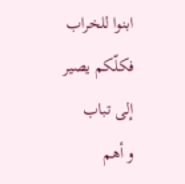ابنوا للخراب
فكلّكم يصير إلى تباب
و أهم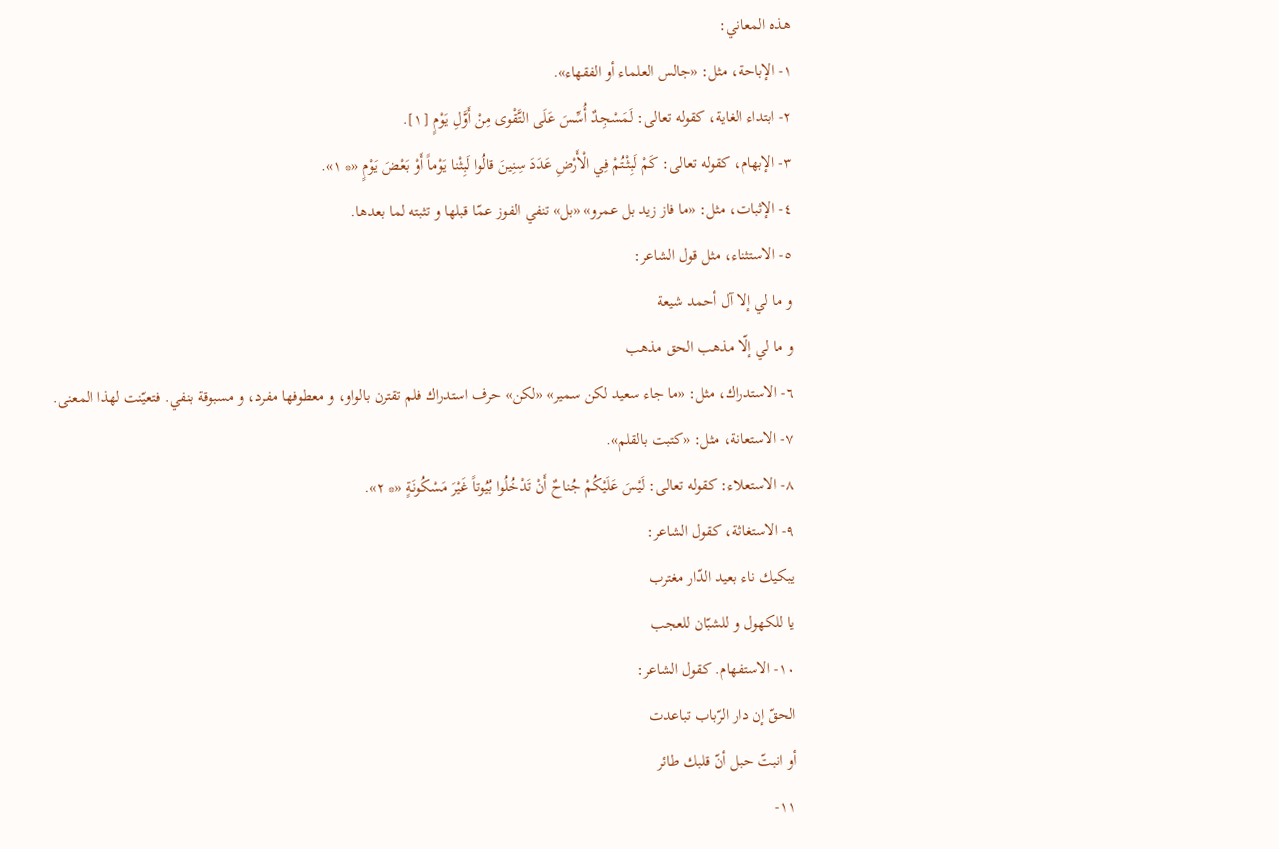هذه المعاني:
١- الإباحة، مثل: «جالس العلماء أو الفقهاء».
٢- ابتداء الغاية، كقوله تعالى: لَمَسْجِدٌ أُسِّسَ عَلَى التَّقْوى مِنْ أَوَّلِ يَوْمٍ [١].
٣- الإبهام، كقوله تعالى: كَمْ لَبِثْتُمْ فِي الْأَرْضِ عَدَدَ سِنِينَ قالُوا لَبِثْنا يَوْماً أَوْ بَعْضَ يَوْمٍ «* ١».
٤- الإثبات، مثل: «ما فاز زيد بل عمرو» «بل» تنفي الفوز عمّا قبلها و تثبته لما بعدها.
٥- الاستثناء، مثل قول الشاعر:
و ما لي إلا آل أحمد شيعة
و ما لي إلّا مذهب الحق مذهب
٦- الاستدراك، مثل: «ما جاء سعيد لكن سمير» «لكن» حرف استدراك فلم تقترن بالواو، و معطوفها مفرد، و مسبوقة بنفي. فتعيّنت لهذا المعنى.
٧- الاستعانة، مثل: «كتبت بالقلم».
٨- الاستعلاء: كقوله تعالى: لَيْسَ عَلَيْكُمْ جُناحٌ أَنْ تَدْخُلُوا بُيُوتاً غَيْرَ مَسْكُونَةٍ «* ٢».
٩- الاستغاثة، كقول الشاعر:
يبكيك ناء بعيد الدّار مغترب
يا للكهول و للشبّان للعجب
١٠- الاستفهام. كقول الشاعر:
الحقّ إن دار الرّباب تباعدت
أو انبتّ حبل أنّ قلبك طائر
١١-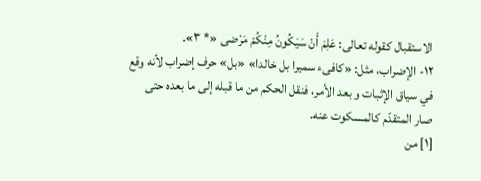الاستقبال كقوله تعالى: عَلِمَ أَنْ سَيَكُونُ مِنْكُمْ مَرْضى «* ٣».
١٢- الإضراب، مثل: «كافىء سميرا بل خالدا» «بل» حرف إضراب لأنه وقع في سياق الإثبات و بعد الأمر، فنقل الحكم من ما قبله إلى ما بعده حتى صار المتقدّم كالمسكوت عنه.
[١] من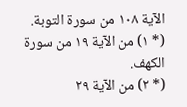الآية ١٠٨ من سورة التوبة.
(* ١) من الآية ١٩ من سورة الكهف.
(* ٢) من الآية ٢٩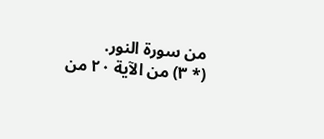من سورة النور.
(* ٣) من الآية ٢٠ من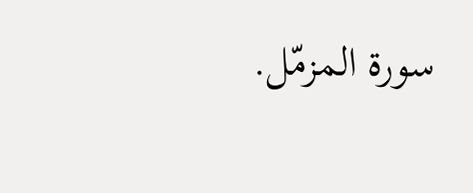سورة المزمّل.